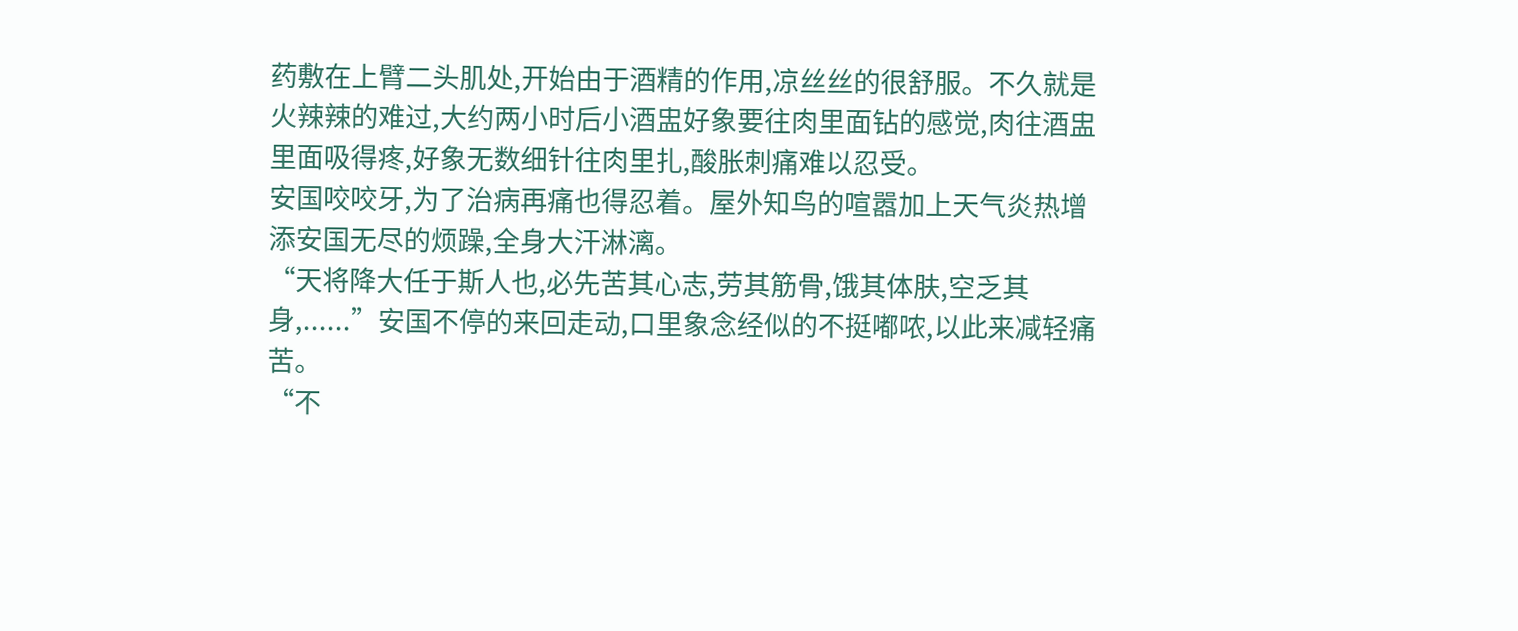药敷在上臂二头肌处,开始由于酒精的作用,凉丝丝的很舒服。不久就是火辣辣的难过,大约两小时后小酒盅好象要往肉里面钻的感觉,肉往酒盅里面吸得疼,好象无数细针往肉里扎,酸胀刺痛难以忍受。
安国咬咬牙,为了治病再痛也得忍着。屋外知鸟的喧嚣加上天气炎热增添安国无尽的烦躁,全身大汗淋漓。
“天将降大任于斯人也,必先苦其心志,劳其筋骨,饿其体肤,空乏其身,......”安国不停的来回走动,口里象念经似的不挺嘟哝,以此来减轻痛苦。
“不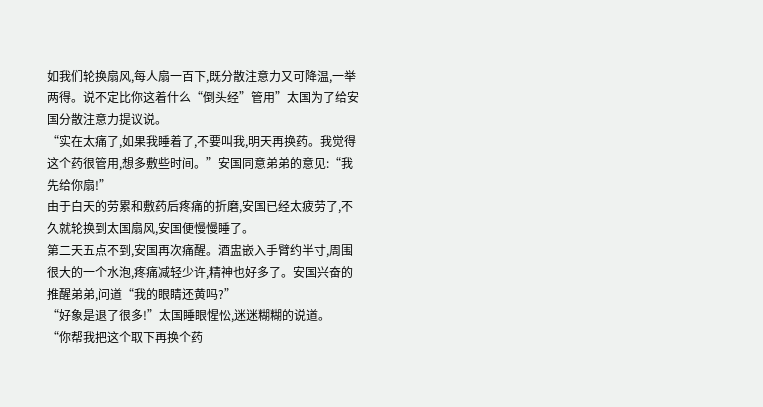如我们轮换扇风,每人扇一百下,既分散注意力又可降温,一举两得。说不定比你这着什么“倒头经”管用”太国为了给安国分散注意力提议说。
“实在太痛了,如果我睡着了,不要叫我,明天再换药。我觉得这个药很管用,想多敷些时间。”安国同意弟弟的意见:“我先给你扇!”
由于白天的劳累和敷药后疼痛的折磨,安国已经太疲劳了,不久就轮换到太国扇风,安国便慢慢睡了。
第二天五点不到,安国再次痛醒。酒盅嵌入手臂约半寸,周围很大的一个水泡,疼痛减轻少许,精神也好多了。安国兴奋的推醒弟弟,问道“我的眼睛还黄吗?”
“好象是退了很多!”太国睡眼惺忪,迷迷糊糊的说道。
“你帮我把这个取下再换个药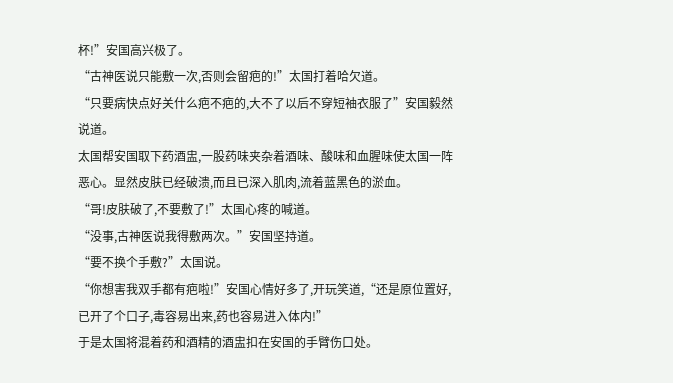杯!”安国高兴极了。
“古神医说只能敷一次,否则会留疤的!”太国打着哈欠道。
“只要病快点好关什么疤不疤的,大不了以后不穿短袖衣服了”安国毅然说道。
太国帮安国取下药酒盅,一股药味夹杂着酒味、酸味和血腥味使太国一阵恶心。显然皮肤已经破溃,而且已深入肌肉,流着蓝黑色的淤血。
“哥!皮肤破了,不要敷了!”太国心疼的喊道。
“没事,古神医说我得敷两次。”安国坚持道。
“要不换个手敷?”太国说。
“你想害我双手都有疤啦!”安国心情好多了,开玩笑道,“还是原位置好,已开了个口子,毒容易出来,药也容易进入体内!”
于是太国将混着药和酒精的酒盅扣在安国的手臂伤口处。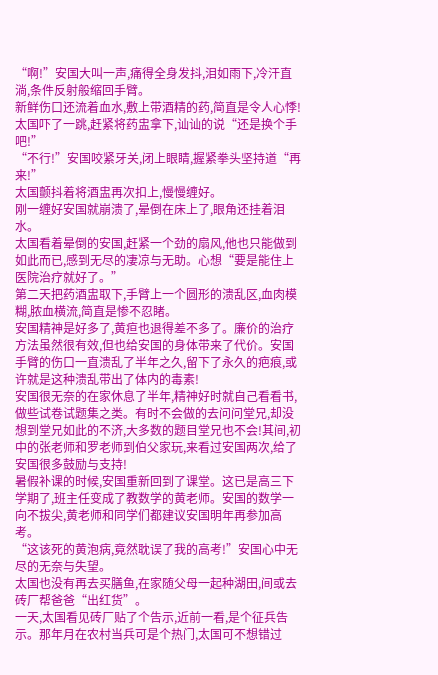“啊!”安国大叫一声,痛得全身发抖,泪如雨下,冷汗直淌,条件反射般缩回手臂。
新鲜伤口还流着血水,敷上带酒精的药,简直是令人心悸!
太国吓了一跳,赶紧将药盅拿下,讪讪的说“还是换个手吧!”
“不行!”安国咬紧牙关,闭上眼睛,握紧拳头坚持道“再来!”
太国颤抖着将酒盅再次扣上,慢慢缠好。
刚一缠好安国就崩溃了,晕倒在床上了,眼角还挂着泪水。
太国看着晕倒的安国,赶紧一个劲的扇风,他也只能做到如此而已,感到无尽的凄凉与无助。心想“要是能住上医院治疗就好了。”
第二天把药酒盅取下,手臂上一个圆形的溃乱区,血肉模糊,脓血横流,简直是惨不忍睹。
安国精神是好多了,黄疸也退得差不多了。廉价的治疗方法虽然很有效,但也给安国的身体带来了代价。安国手臂的伤口一直溃乱了半年之久,留下了永久的疤痕,或许就是这种溃乱带出了体内的毒素!
安国很无奈的在家休息了半年,精神好时就自己看看书,做些试卷试题集之类。有时不会做的去问问堂兄,却没想到堂兄如此的不济,大多数的题目堂兄也不会!其间,初中的张老师和罗老师到伯父家玩,来看过安国两次,给了安国很多鼓励与支持!
暑假补课的时候,安国重新回到了课堂。这已是高三下学期了,班主任变成了教数学的黄老师。安国的数学一向不拔尖,黄老师和同学们都建议安国明年再参加高考。
“这该死的黄泡病,竟然耽误了我的高考!”安国心中无尽的无奈与失望。
太国也没有再去买膳鱼,在家随父母一起种湖田,间或去砖厂帮爸爸“出红货”。
一天,太国看见砖厂贴了个告示,近前一看,是个征兵告示。那年月在农村当兵可是个热门,太国可不想错过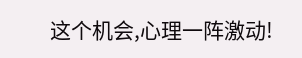这个机会,心理一阵激动!